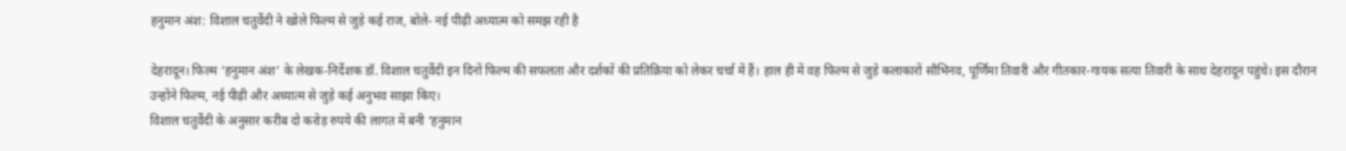हनुमान अंश: विशाल चतुर्वेदी ने खोले फिल्म से जुड़े कई राज, बोले- नई पीढ़ी अध्यात्म को समझ रही है

देहरादून। फिल्म ‘हनुमान अंश’ के लेखक-निर्देशक डॉ. विशाल चतुर्वेदी इन दिनों फिल्म की सफलता और दर्शकों की प्रतिक्रिया को लेकर चर्चा में हैं। हाल ही में वह फिल्म से जुड़े कलाकारों सौभिनव, पूर्णिमा तिवारी और गीतकार-गायक सत्या तिवारी के साथ देहरादून पहुंचे। इस दौरान उन्होंने फिल्म, नई पीढ़ी और अध्यात्म से जुड़े कई अनुभव साझा किए।
विशाल चतुर्वेदी के अनुसार करीब दो करोड़ रुपये की लागत में बनी ‘हनुमान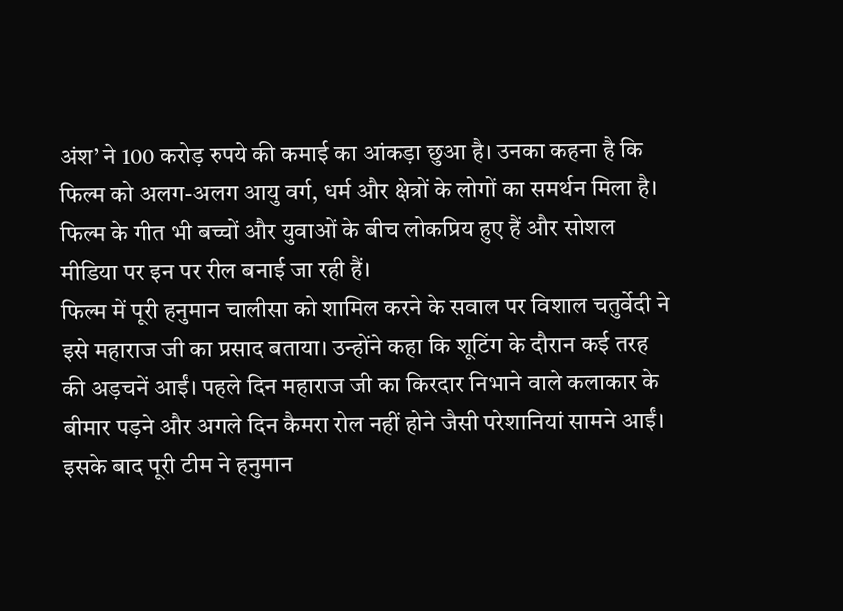अंश’ ने 100 करोड़ रुपये की कमाई का आंकड़ा छुआ है। उनका कहना है कि फिल्म को अलग-अलग आयु वर्ग, धर्म और क्षेत्रों के लोगों का समर्थन मिला है। फिल्म के गीत भी बच्चों और युवाओं के बीच लोकप्रिय हुए हैं और सोशल मीडिया पर इन पर रील बनाई जा रही हैं।
फिल्म में पूरी हनुमान चालीसा को शामिल करने के सवाल पर विशाल चतुर्वेदी ने इसे महाराज जी का प्रसाद बताया। उन्होंने कहा कि शूटिंग के दौरान कई तरह की अड़चनें आईं। पहले दिन महाराज जी का किरदार निभाने वाले कलाकार के बीमार पड़ने और अगले दिन कैमरा रोल नहीं होने जैसी परेशानियां सामने आईं। इसके बाद पूरी टीम ने हनुमान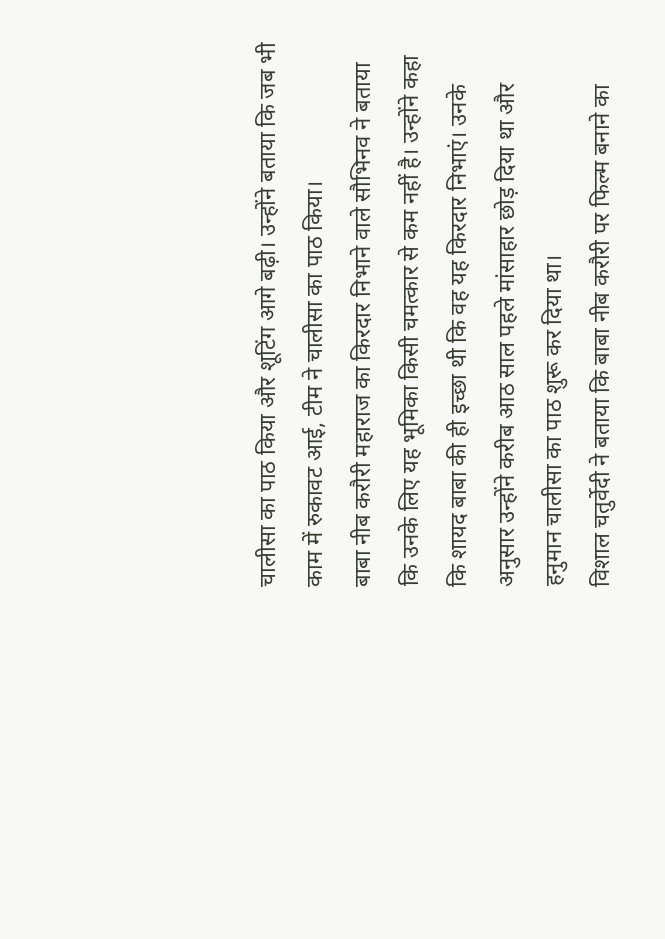चालीसा का पाठ किया और शूटिंग आगे बढ़ी। उन्होंने बताया कि जब भी काम में रुकावट आई, टीम ने चालीसा का पाठ किया।
बाबा नीब करौरी महाराज का किरदार निभाने वाले सौभिनव ने बताया कि उनके लिए यह भूमिका किसी चमत्कार से कम नहीं है। उन्होंने कहा कि शायद बाबा की ही इच्छा थी कि वह यह किरदार निभाएं। उनके अनुसार उन्होंने करीब आठ साल पहले मांसाहार छोड़ दिया था और हनुमान चालीसा का पाठ शुरू कर दिया था।
विशाल चतुर्वेदी ने बताया कि बाबा नीब करौरी पर फिल्म बनाने का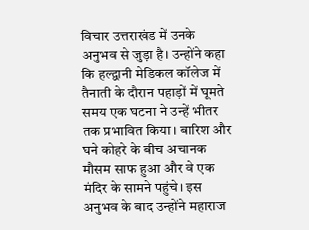विचार उत्तराखंड में उनके अनुभव से जुड़ा है। उन्होंने कहा कि हल्द्वानी मेडिकल कॉलेज में तैनाती के दौरान पहाड़ों में घूमते समय एक घटना ने उन्हें भीतर तक प्रभावित किया। बारिश और घने कोहरे के बीच अचानक मौसम साफ हुआ और वे एक मंदिर के सामने पहुंचे। इस अनुभव के बाद उन्होंने महाराज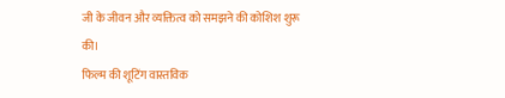जी के जीवन और व्यक्तित्व को समझने की कोशिश शुरू की।
फिल्म की शूटिंग वास्तविक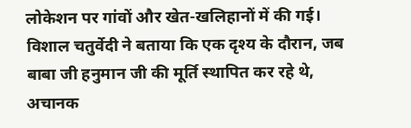लोकेशन पर गांवों और खेत-खलिहानों में की गई। विशाल चतुर्वेदी ने बताया कि एक दृश्य के दौरान, जब बाबा जी हनुमान जी की मूर्ति स्थापित कर रहे थे, अचानक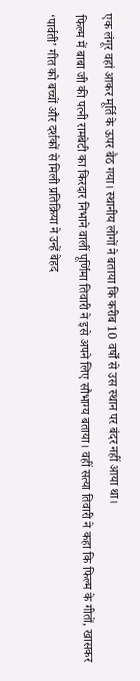एक लंगूर वहां आकर मूर्ति के ऊपर बैठ गया। स्थानीय लोगों ने बताया कि करीब 10 वर्षों से उस स्थान पर बंदर नहीं आया था।
फिल्म में बाबा जी की पत्नी रामबेटी का किरदार निभाने वालीं पूर्णिमा तिवारी ने इसे अपने लिए सौभाग्य बताया। वहीं सत्या तिवारी ने कहा कि फिल्म के गीतों, खासकर ‘पार्वती’ गीत को बच्चों और दर्शकों से मिली प्रतिक्रिया ने उन्हें बेहद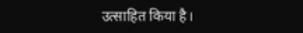उत्साहित किया है।